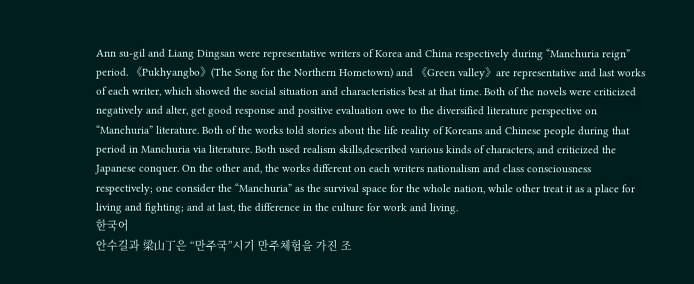Ann su-gil and Liang Dingsan were representative writers of Korea and China respectively during “Manchuria reign” period. 《Pukhyangbo》(The Song for the Northern Hometown) and 《Green valley》are representative and last works of each writer, which showed the social situation and characteristics best at that time. Both of the novels were criticized negatively and alter, get good response and positive evaluation owe to the diversified literature perspective on “Manchuria” literature. Both of the works told stories about the life reality of Koreans and Chinese people during that period in Manchuria via literature. Both used realism skills,described various kinds of characters, and criticized the Japanese conquer. On the other and, the works different on each writers nationalism and class consciousness respectively; one consider the “Manchuria” as the survival space for the whole nation, while other treat it as a place for living and fighting; and at last, the difference in the culture for work and living.
한국어
안수길과 梁山丁은 “만주국”시기 만주체험을 가진 조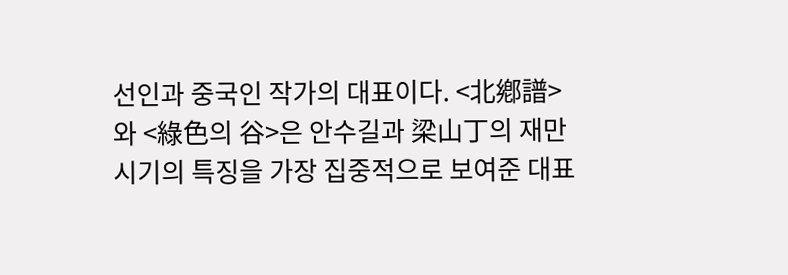선인과 중국인 작가의 대표이다. <北鄕譜>와 <綠色의 谷>은 안수길과 梁山丁의 재만 시기의 특징을 가장 집중적으로 보여준 대표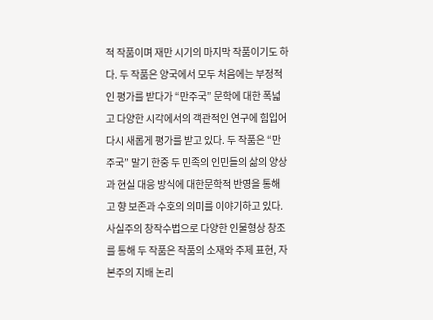적 작품이며 재만 시기의 마지막 작품이기도 하다. 두 작품은 양국에서 모두 처음에는 부정적인 평가를 받다가 “만주국” 문학에 대한 폭넓고 다양한 시각에서의 객관적인 연구에 힘입어 다시 새롭게 평가를 받고 있다. 두 작품은 “만주국” 말기 한중 두 민족의 인민들의 삶의 양상과 현실 대응 방식에 대한문학적 반영을 통해 고 향 보존과 수호의 의미를 이야기하고 있다. 사실주의 창작수법으로 다양한 인물형상 창조를 통해 두 작품은 작품의 소재와 주제 표현, 자본주의 지배 논리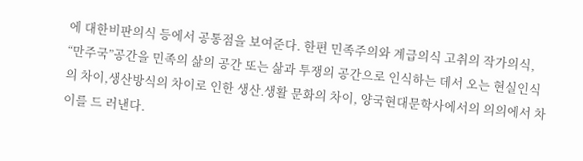에 대한비판의식 등에서 공통점을 보여준다. 한편 민족주의와 계급의식 고취의 작가의식, “만주국”공간을 민족의 삶의 공간 또는 삶과 투쟁의 공간으로 인식하는 데서 오는 현실인식의 차이,생산방식의 차이로 인한 생산․생활 문화의 차이, 양국현대문학사에서의 의의에서 차이를 드 러낸다.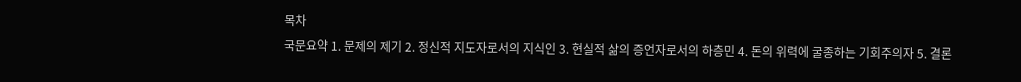목차
국문요약 1. 문제의 제기 2. 정신적 지도자로서의 지식인 3. 현실적 삶의 증언자로서의 하층민 4. 돈의 위력에 굴종하는 기회주의자 5. 결론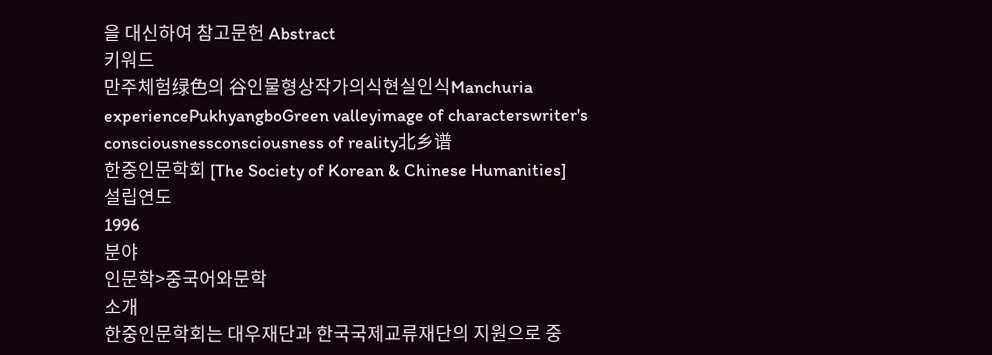을 대신하여 참고문헌 Abstract
키워드
만주체험绿色의 谷인물형상작가의식현실인식Manchuria experiencePukhyangboGreen valleyimage of characterswriter's consciousnessconsciousness of reality北乡谱
한중인문학회 [The Society of Korean & Chinese Humanities]
설립연도
1996
분야
인문학>중국어와문학
소개
한중인문학회는 대우재단과 한국국제교류재단의 지원으로 중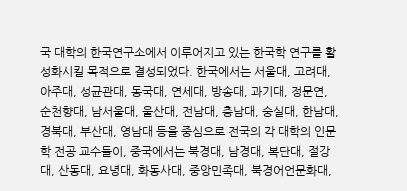국 대학의 한국연구소에서 이루어지고 있는 한국학 연구를 활성화시킬 목적으로 결성되었다. 한국에서는 서울대, 고려대, 아주대, 성균관대, 동국대, 연세대, 방송대, 과기대, 정문연, 순천향대, 남서울대, 울산대, 전남대, 충남대, 숭실대, 한남대, 경북대, 부산대, 영남대 등을 중심으로 전국의 각 대학의 인문학 전공 교수들이, 중국에서는 북경대, 남경대, 복단대, 절강대, 산동대, 요녕대, 화동사대, 중앙민족대, 북경어언문화대,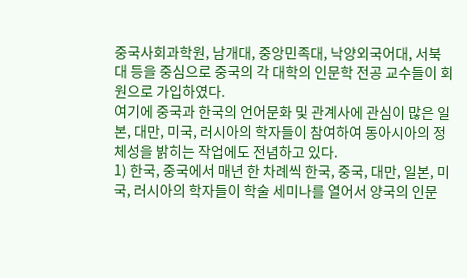중국사회과학원, 남개대, 중앙민족대, 낙양외국어대, 서북대 등을 중심으로 중국의 각 대학의 인문학 전공 교수들이 회원으로 가입하였다.
여기에 중국과 한국의 언어문화 및 관계사에 관심이 많은 일본, 대만, 미국, 러시아의 학자들이 참여하여 동아시아의 정체성을 밝히는 작업에도 전념하고 있다.
1) 한국, 중국에서 매년 한 차례씩 한국, 중국, 대만, 일본, 미국, 러시아의 학자들이 학술 세미나를 열어서 양국의 인문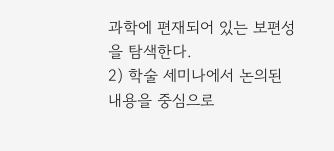과학에 편재되어 있는 보편성을 탐색한다.
2) 학술 세미나에서 논의된 내용을 중심으로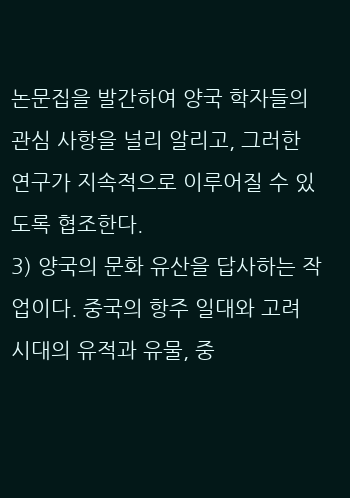논문집을 발간하여 양국 학자들의 관심 사항을 널리 알리고, 그러한 연구가 지속적으로 이루어질 수 있도록 협조한다.
3) 양국의 문화 유산을 답사하는 작업이다. 중국의 항주 일대와 고려 시대의 유적과 유물, 중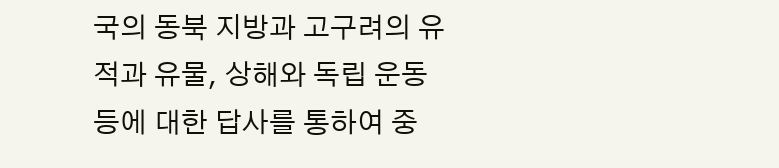국의 동북 지방과 고구려의 유적과 유물, 상해와 독립 운동 등에 대한 답사를 통하여 중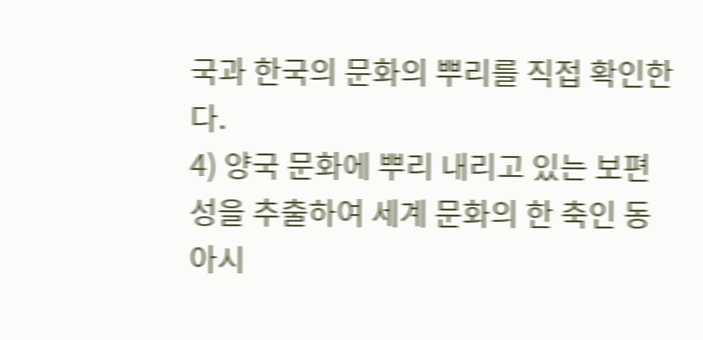국과 한국의 문화의 뿌리를 직접 확인한다.
4) 양국 문화에 뿌리 내리고 있는 보편성을 추출하여 세계 문화의 한 축인 동아시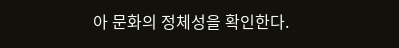아 문화의 정체성을 확인한다.